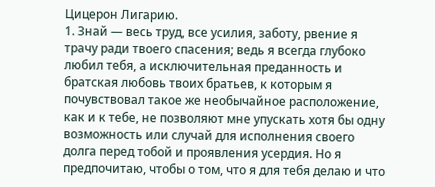Цицерон Лигарию.
1. Знай — весь труд, все усилия, заботу, рвение я трачу ради твоего спасения; ведь я всегда глубоко любил тебя, а исключительная преданность и братская любовь твоих братьев, к которым я почувствовал такое же необычайное расположение, как и к тебе, не позволяют мне упускать хотя бы одну возможность или случай для исполнения своего долга перед тобой и проявления усердия. Но я предпочитаю, чтобы о том, что я для тебя делаю и что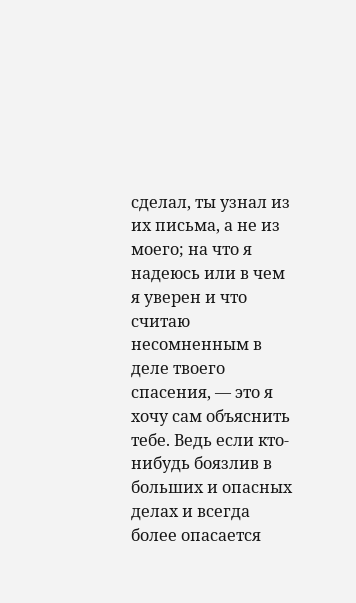сделал, ты узнал из их письма, а не из моего; на что я надеюсь или в чем я уверен и что считаю несомненным в деле твоего спасения, — это я хочу сам объяснить тебе. Ведь если кто-нибудь боязлив в больших и опасных делах и всегда более опасается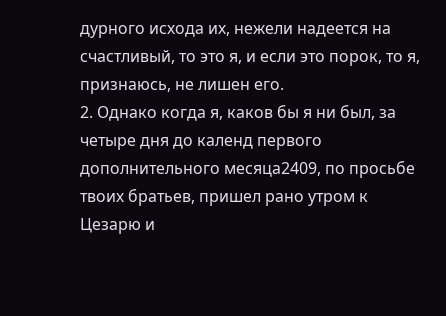дурного исхода их, нежели надеется на счастливый, то это я, и если это порок, то я, признаюсь, не лишен его.
2. Однако когда я, каков бы я ни был, за четыре дня до календ первого дополнительного месяца2409, по просьбе твоих братьев, пришел рано утром к Цезарю и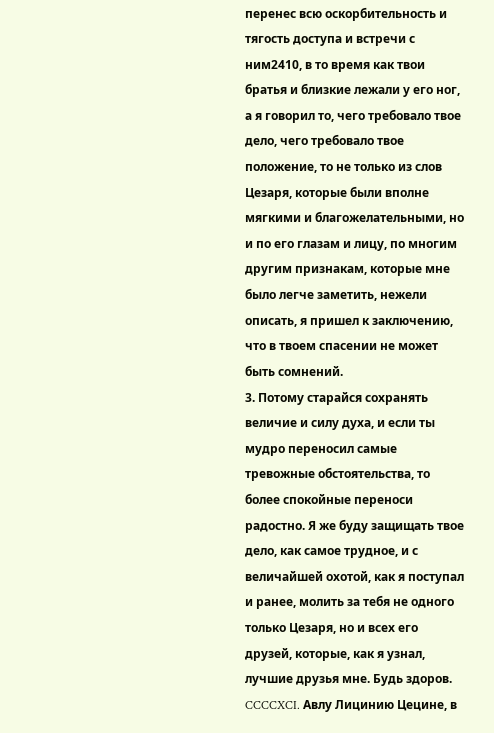перенес всю оскорбительность и тягость доступа и встречи с ним2410, в то время как твои братья и близкие лежали у его ног, а я говорил то, чего требовало твое дело, чего требовало твое положение, то не только из слов Цезаря, которые были вполне мягкими и благожелательными, но и по его глазам и лицу, по многим другим признакам, которые мне было легче заметить, нежели описать, я пришел к заключению, что в твоем спасении не может быть сомнений.
3. Потому старайся сохранять величие и силу духа, и если ты мудро переносил самые тревожные обстоятельства, то более спокойные переноси радостно. Я же буду защищать твое дело, как самое трудное, и с величайшей охотой, как я поступал и ранее, молить за тебя не одного только Цезаря, но и всех его друзей, которые, как я узнал, лучшие друзья мне. Будь здоров.
CCCCXCI. Авлу Лицинию Цецине, в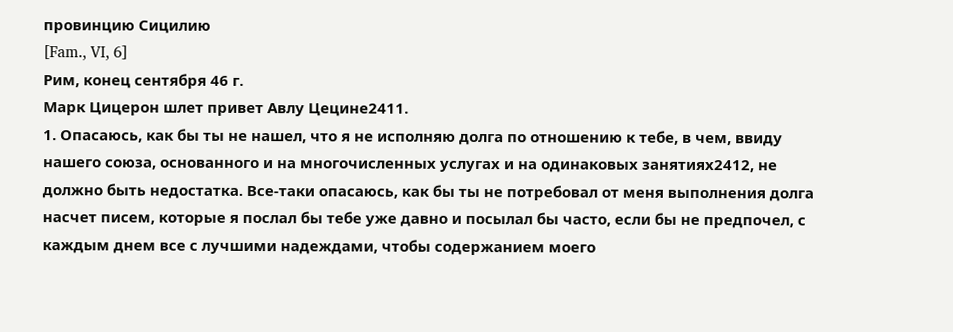провинцию Сицилию
[Fam., VI, 6]
Рим, конец сентября 46 г.
Марк Цицерон шлет привет Авлу Цецине2411.
1. Опасаюсь, как бы ты не нашел, что я не исполняю долга по отношению к тебе, в чем, ввиду нашего союза, основанного и на многочисленных услугах и на одинаковых занятиях2412, не должно быть недостатка. Все-таки опасаюсь, как бы ты не потребовал от меня выполнения долга насчет писем, которые я послал бы тебе уже давно и посылал бы часто, если бы не предпочел, с каждым днем все с лучшими надеждами, чтобы содержанием моего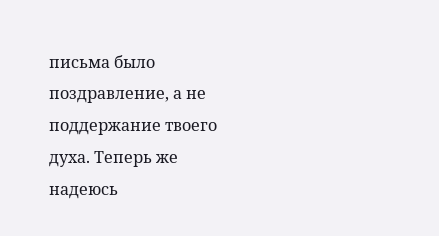письма было поздравление, а не поддержание твоего духа. Теперь же надеюсь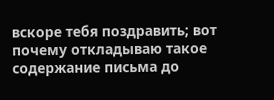вскоре тебя поздравить; вот почему откладываю такое содержание письма до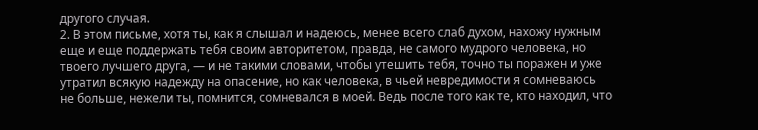другого случая.
2. В этом письме, хотя ты, как я слышал и надеюсь, менее всего слаб духом, нахожу нужным еще и еще поддержать тебя своим авторитетом, правда, не самого мудрого человека, но твоего лучшего друга, — и не такими словами, чтобы утешить тебя, точно ты поражен и уже утратил всякую надежду на опасение, но как человека, в чьей невредимости я сомневаюсь не больше, нежели ты, помнится, сомневался в моей. Ведь после того как те, кто находил, что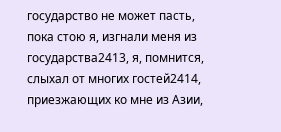государство не может пасть, пока стою я, изгнали меня из государства2413, я, помнится, слыхал от многих гостей2414, приезжающих ко мне из Азии,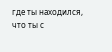где ты находился, что ты с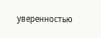уверенностью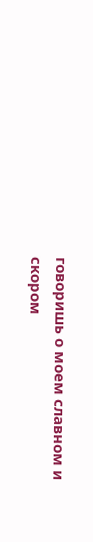говоришь о моем славном и скором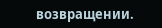возвращении.